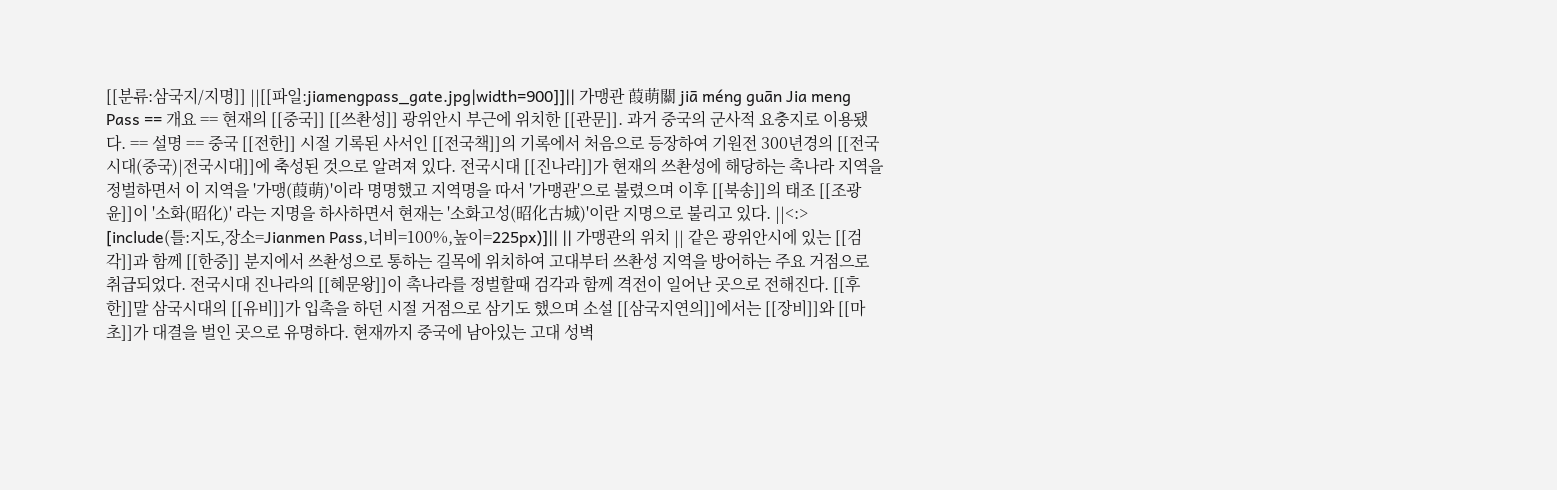[[분류:삼국지/지명]] ||[[파일:jiamengpass_gate.jpg|width=900]]|| 가맹관 葭萌關 jiā méng guān Jia meng Pass == 개요 == 현재의 [[중국]] [[쓰촨성]] 광위안시 부근에 위치한 [[관문]]. 과거 중국의 군사적 요충지로 이용됐다. == 설명 == 중국 [[전한]] 시절 기록된 사서인 [[전국책]]의 기록에서 처음으로 등장하여 기원전 300년경의 [[전국시대(중국)|전국시대]]에 축성된 것으로 알려져 있다. 전국시대 [[진나라]]가 현재의 쓰촨성에 해당하는 촉나라 지역을 정벌하면서 이 지역을 '가맹(葭萌)'이라 명명했고 지역명을 따서 '가맹관'으로 불렸으며 이후 [[북송]]의 태조 [[조광윤]]이 '소화(昭化)' 라는 지명을 하사하면서 현재는 '소화고성(昭化古城)'이란 지명으로 불리고 있다. ||<:> [include(틀:지도,장소=Jianmen Pass,너비=100%,높이=225px)]|| || 가맹관의 위치 || 같은 광위안시에 있는 [[검각]]과 함께 [[한중]] 분지에서 쓰촨성으로 통하는 길목에 위치하여 고대부터 쓰촨성 지역을 방어하는 주요 거점으로 취급되었다. 전국시대 진나라의 [[혜문왕]]이 촉나라를 정벌할때 검각과 함께 격전이 일어난 곳으로 전해진다. [[후한]]말 삼국시대의 [[유비]]가 입촉을 하던 시절 거점으로 삼기도 했으며 소설 [[삼국지연의]]에서는 [[장비]]와 [[마초]]가 대결을 벌인 곳으로 유명하다. 현재까지 중국에 남아있는 고대 성벽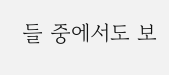들 중에서도 보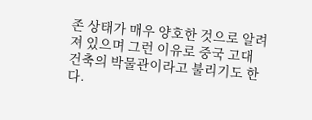존 상태가 매우 양호한 것으로 알려져 있으며 그런 이유로 중국 고대 건축의 박물관이라고 불리기도 한다.